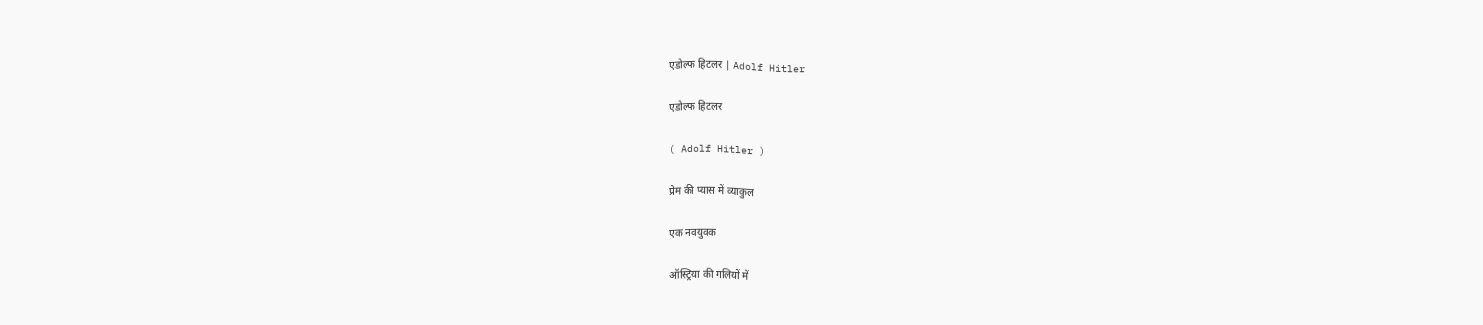एडोल्फ हिटलर | Adolf Hitler

एडोल्फ हिटलर

( Adolf Hitler )

प्रेम की प्यास में व्याकुल

एक नवयुवक

ऑस्ट्रिया की गलियों में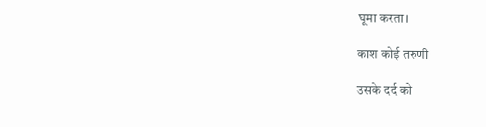घूमा करता।

काश कोई तरुणी

उसके दर्द को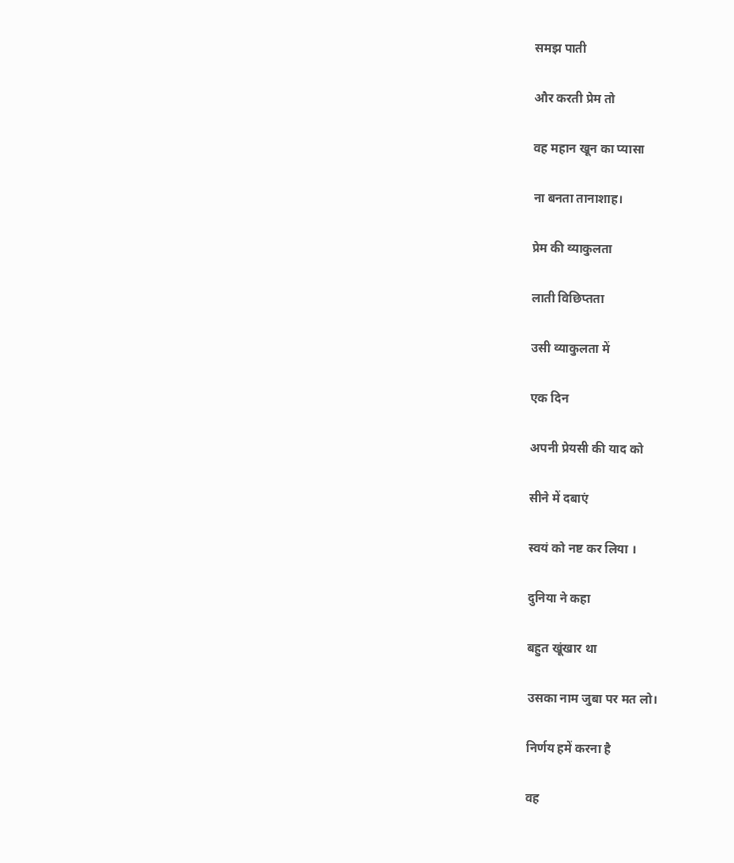समझ पाती

और करती प्रेम तो

वह महान खून का प्यासा

ना बनता तानाशाह।

प्रेम की व्याकुलता

लाती विछिप्तता

उसी व्याकुलता में

एक दिन

अपनी प्रेयसी की याद को

सीने में दबाएं

स्वयं को नष्ट कर लिया ।

दुनिया ने कहा

बहुत खूंखार था

उसका नाम जुबा पर मत लो।

निर्णय हमें करना है

वह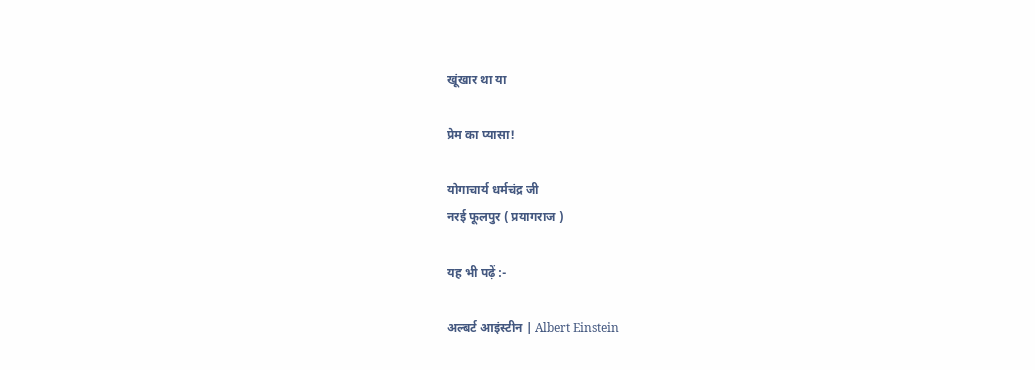खूंखार था या

प्रेम का प्यासा!

योगाचार्य धर्मचंद्र जी
नरई फूलपुर ( प्रयागराज )

यह भी पढ़ें :-

अल्बर्ट आइंस्टीन | Albert Einstein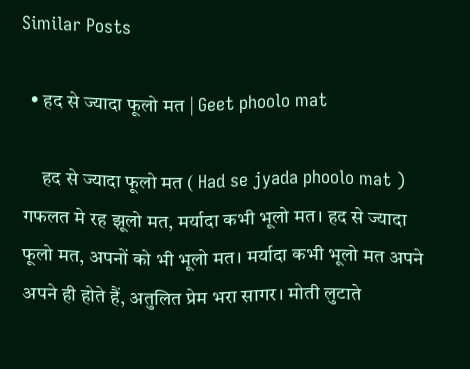Similar Posts

  • हद से ज्यादा फूलो मत | Geet phoolo mat

     हद से ज्यादा फूलो मत ( Had se jyada phoolo mat )     गफलत मे रह झूलो मत, मर्यादा कभी भूलो मत। हद से ज्यादा फूलो मत, अपनों को भी भूलो मत। मर्यादा कभी भूलो मत अपने अपने ही होते हैं, अतुलित प्रेम भरा सागर। मोती लुटाते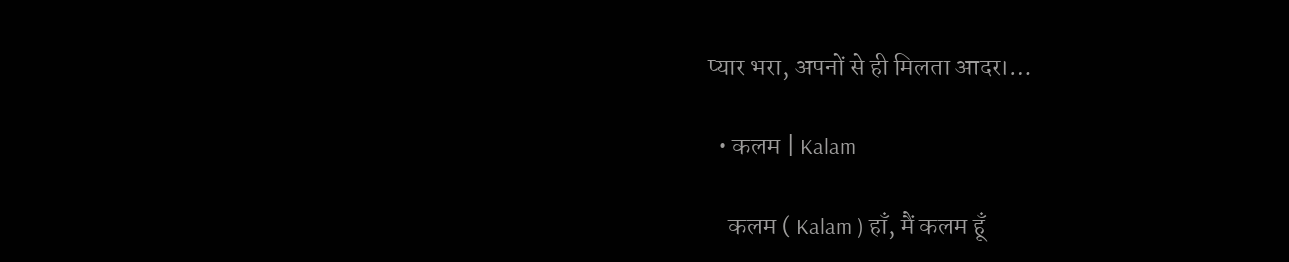प्यार भरा, अपनों से ही मिलता आदर।…

  • कलम | Kalam

    कलम ( Kalam ) हाँ, मैं कलम हूँ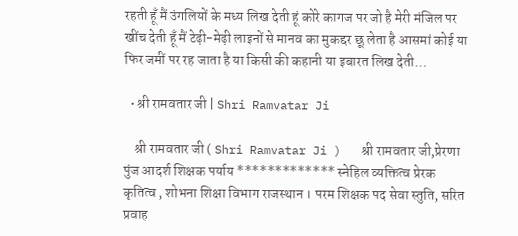रहती हूँ मैं उंगलियों के मध्य लिख देती हूं कोरे कागज पर जो है मेरी मंजिल पर खींच देती हूँ मैं टेढ़ी-मेढ़ी लाइनों से मानव का मुकद्दर छू लेता है आसमां कोई या फिर जमीं पर रह जाता है या किसी की कहानी या इबारत लिख देती…

  • श्री रामवतार जी | Shri Ramvatar Ji

    श्री रामवतार जी ( Shri Ramvatar Ji )   श्री रामवतार जी,प्रेरणा पुंज आदर्श शिक्षक पर्याय ************* स्नेहिल व्यक्तित्व प्रेरक कृतित्व , शोभना शिक्षा विभाग राजस्थान । परम शिक्षक पद सेवा स्तुति, सरित प्रवाह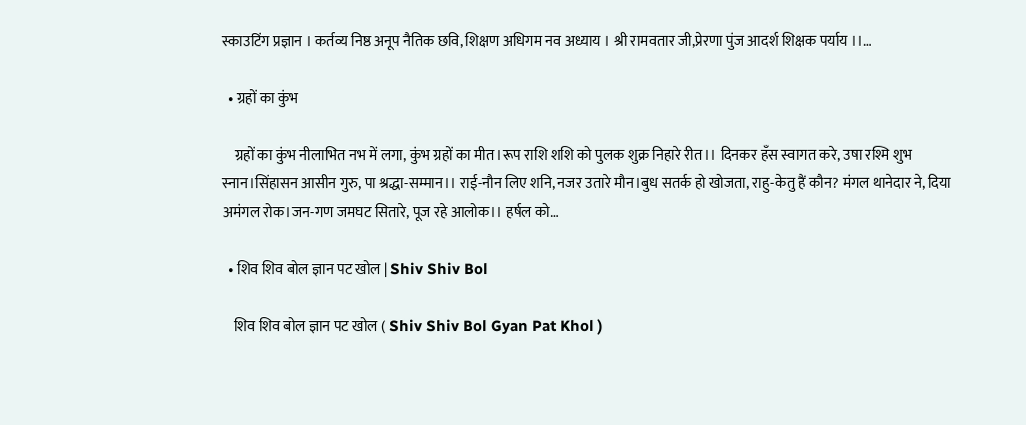स्काउटिंग प्रज्ञान । कर्तव्य निष्ठ अनूप नैतिक छवि, शिक्षण अधिगम नव अध्याय । श्री रामवतार जी,प्रेरणा पुंज आदर्श शिक्षक पर्याय ।।…

  • ग्रहों का कुंभ

    ग्रहों का कुंभ नीलाभित नभ में लगा, कुंभ ग्रहों का मीत।रूप राशि शशि को पुलक शुक्र निहारे रीत।। दिनकर हँस स्वागत करे, उषा रश्मि शुभ स्नान।सिंहासन आसीन गुरु, पा श्रद्धा-सम्मान।। राई-नौन लिए शनि, नजर उतारे मौन।बुध सतर्क हो खोजता, राहु-केतु हैं कौन? मंगल थानेदार ने, दिया अमंगल रोक।जन-गण जमघट सितारे, पूज रहे आलोक।। हर्षल को…

  • शिव शिव बोल ज्ञान पट खोल | Shiv Shiv Bol

    शिव शिव बोल ज्ञान पट खोल ( Shiv Shiv Bol Gyan Pat Khol )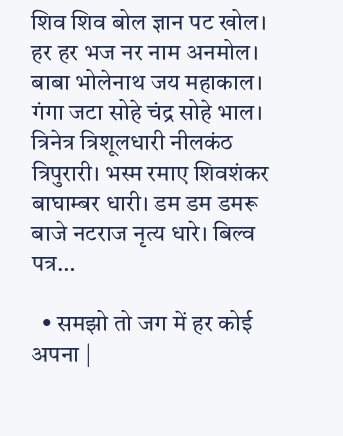शिव शिव बोल ज्ञान पट खोल। हर हर भज नर नाम अनमोल। बाबा भोलेनाथ जय महाकाल। गंगा जटा सोहे चंद्र सोहे भाल। त्रिनेत्र त्रिशूलधारी नीलकंठ त्रिपुरारी। भस्म रमाए शिवशंकर बाघाम्बर धारी। डम डम डमरू बाजे नटराज नृत्य धारे। बिल्व पत्र…

  • समझो तो जग में हर कोई अपना |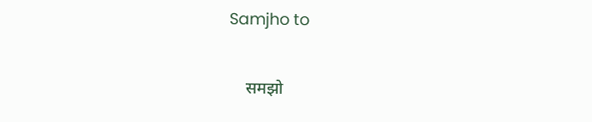Samjho to

    समझो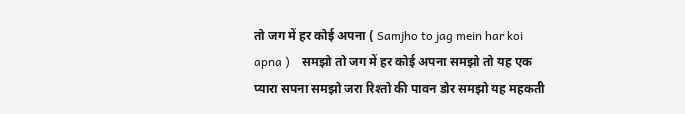तो जग में हर कोई अपना ( Samjho to jag mein har koi apna )    समझो तो जग में हर कोई अपना समझो तो यह एक प्यारा सपना समझो जरा रिश्तो की पावन डोर समझो यह महकती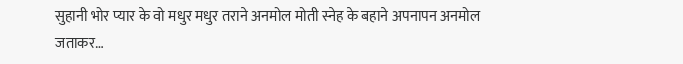सुहानी भोर प्यार के वो मधुर मधुर तराने अनमोल मोती स्नेह के बहाने अपनापन अनमोल जताकर…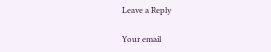Leave a Reply

Your email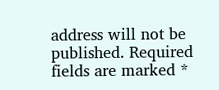address will not be published. Required fields are marked *